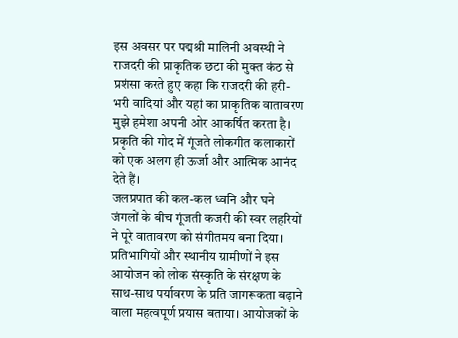इस अवसर पर पद्मश्री मालिनी अवस्थी ने राजदरी की प्राकृतिक छटा की मुक्त कंठ से प्रशंसा करते हुए कहा कि राजदरी की हरी-भरी वादियां और यहां का प्राकृतिक वातावरण मुझे हमेशा अपनी ओर आकर्षित करता है। प्रकृति की गोद में गूंजते लोकगीत कलाकारों को एक अलग ही ऊर्जा और आत्मिक आनंद देते हैं।
जलप्रपात की कल-कल ध्वनि और घने जंगलों के बीच गूंजती कजरी की स्वर लहरियों ने पूरे वातावरण को संगीतमय बना दिया। प्रतिभागियों और स्थानीय ग्रामीणों ने इस आयोजन को लोक संस्कृति के संरक्षण के साथ-साथ पर्यावरण के प्रति जागरूकता बढ़ाने वाला महत्वपूर्ण प्रयास बताया। आयोजकों के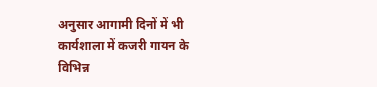अनुसार आगामी दिनों में भी कार्यशाला में कजरी गायन के विभिन्न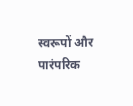स्वरूपों और पारंपरिक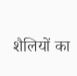शैलियों का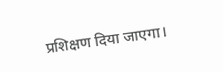प्रशिक्षण दिया जाएगा।